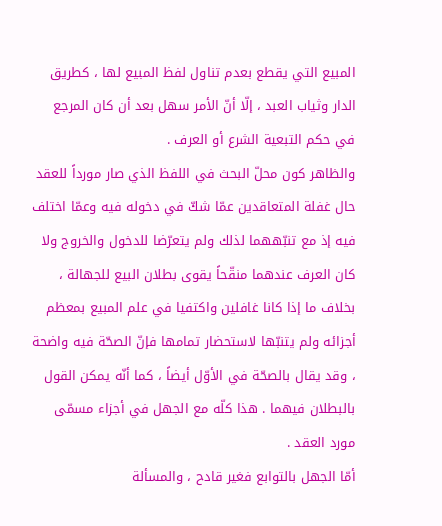المبيع التي يقطع بعدم تناول لفظ المبيع لها ، كطريق الدار وثياب العبد ، إلّا أنّ الأمر سهل بعد أن كان المرجع في حكم التبعية الشرع أو العرف .
والظاهر كون محلّ البحث في اللفظ الذي صار مورداً للعقد حال غفلة المتعاقدين عمّا شكّ في دخوله فيه وعمّا اختلف فيه إذ مع تنبّههما لذلك ولم يتعرّضا للدخول والخروج ولا كان العرف عندهما منقّحاً يقوى بطلان البيع للجهالة ، بخلاف ما إذا كانا غافلين واكتفيا في علم المبيع بمعظم أجزائه ولم يتنبّها لاستحضار تمامها فإنّ الصحّة فيه واضحة ، وقد يقال بالصحّة في الأوّل أيضاً ، كما أنّه يمكن القول بالبطلان فيهما . هذا كلّه مع الجهل في أجزاء مسمّى مورد العقد .
أمّا الجهل بالتوابع فغير قادح ، والمسألة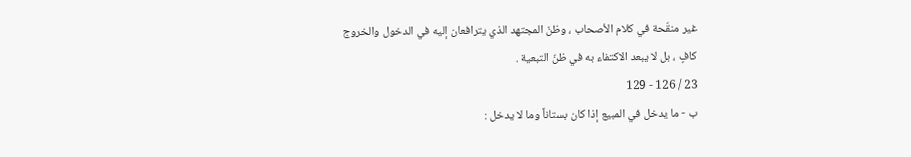غير منقّحة في كلام الأصحاب ، وظنّ المجتهد الذي يترافعان إليه في الدخول والخروج كافٍ ، بل لا يبعد الاكتفاء به في ظنّ التبعية .
23 / 126 - 129
ب - ما يدخل في المبيع إذا كان بستاناً وما لا يدخل :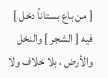[ من باع بستاناً دخل ] فيه [ الشجر ] والنخل والأرض ، بلا خلاف ولا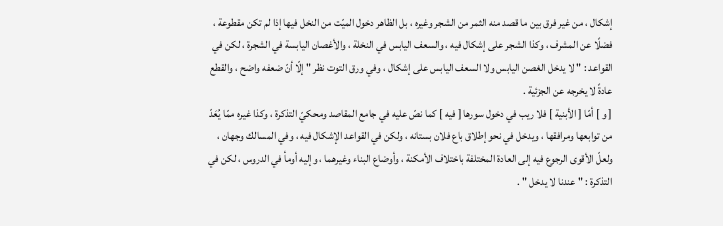إشكال ، من غير فرق بين ما قصد منه الثمر من الشجر وغيره ، بل الظاهر دخول الميّت من النخل فيها إذا لم تكن مقطوعة ، فضلًا عن المشرف ، وكذا الشجر على إشكال فيه ، والسعف اليابس في النخلة ، والأغصان اليابسة في الشجرة ، لكن في القواعد : " لا يدخل الغصن اليابس ولا السعف اليابس على إشكال ، وفي ورق التوت نظر " إلّا أنّ ضعفه واضح ، والقطع عادةً لا يخرجه عن الجزئية .
[ و ] أمّا [ الأبنية ] فلا ريب في دخول سورها [ فيه ] كما نصّ عليه في جامع المقاصد ومحكيّ التذكرة ، وكذا غيره ممّا يُعَدّ من توابعها ومرافقها ، ويدخل في نحو إطلاق باع فلان بستانه ، ولكن في القواعد الإشكال فيه ، وفي المسالك وجهان ، ولعلّ الأقوى الرجوع فيه إلى العادة المختلفة باختلاف الأمكنة ، وأوضاع البناء وغيرهما ، وإليه أومأ في الدروس ، لكن في التذكرة : " عندنا لا يدخل " .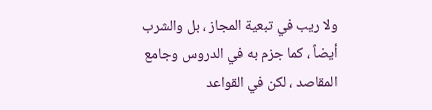ولا ريب في تبعية المجاز ، بل والشرب أيضاً ، كما جزم به في الدروس وجامع المقاصد ، لكن في القواعد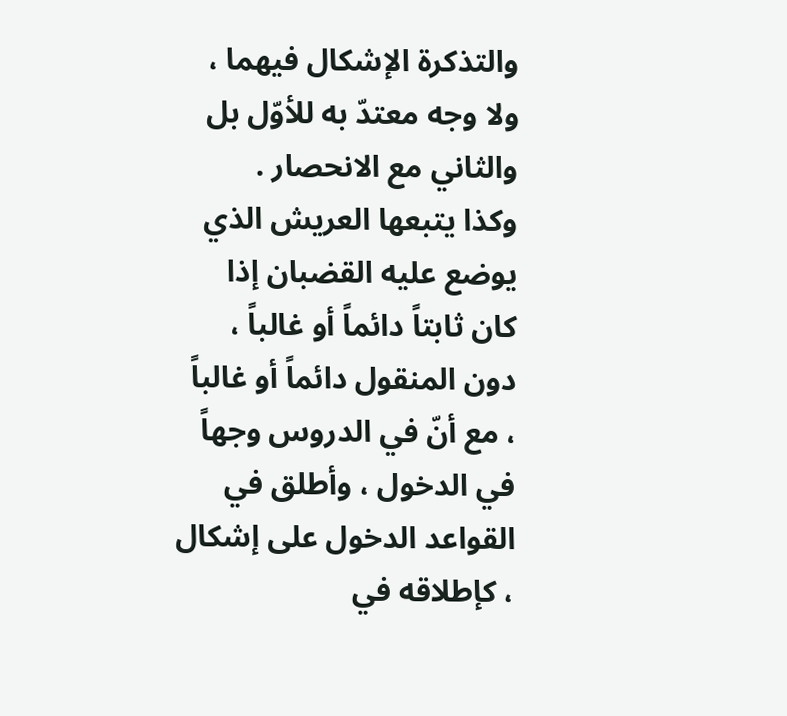والتذكرة الإشكال فيهما ، ولا وجه معتدّ به للأوّل بل والثاني مع الانحصار .
وكذا يتبعها العريش الذي يوضع عليه القضبان إذا كان ثابتاً دائماً أو غالباً ، دون المنقول دائماً أو غالباً ، مع أنّ في الدروس وجهاً في الدخول ، وأطلق في القواعد الدخول على إشكال ، كإطلاقه في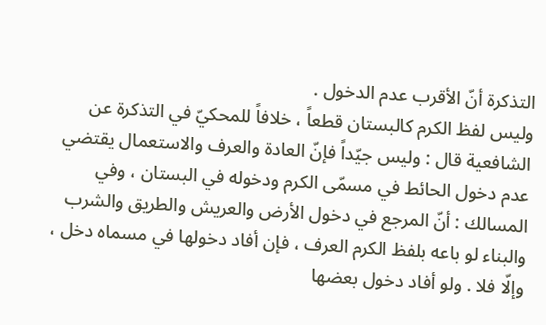التذكرة أنّ الأقرب عدم الدخول .
وليس لفظ الكرم كالبستان قطعاً ، خلافاً للمحكيّ في التذكرة عن الشافعية قال : وليس جيّداً فإنّ العادة والعرف والاستعمال يقتضي عدم دخول الحائط في مسمّى الكرم ودخوله في البستان ، وفي المسالك : أنّ المرجع في دخول الأرض والعريش والطريق والشرب والبناء لو باعه بلفظ الكرم العرف ، فإن أفاد دخولها في مسماه دخل ، وإلّا فلا . ولو أفاد دخول بعضها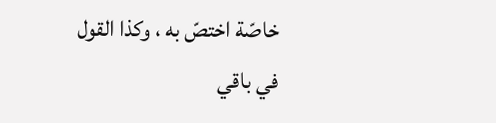خاصّة اختصّ به ، وكذا القول في باقي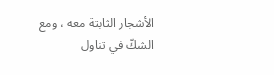الأشجار الثابتة معه ، ومع الشكّ في تناول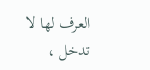العرف لها لا تدخل ،